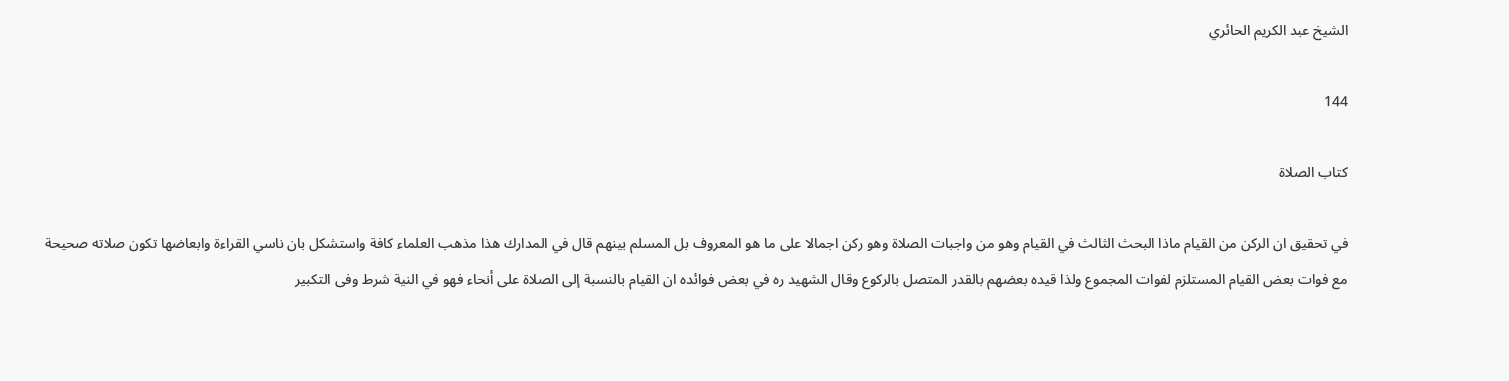الشيخ عبد الكريم الحائري

144

كتاب الصلاة

في تحقيق ان الركن من القيام ماذا البحث الثالث في القيام وهو من واجبات الصلاة وهو ركن اجمالا على ما هو المعروف بل المسلم بينهم قال في المدارك هذا مذهب العلماء كافة واستشكل بان ناسي القراءة وابعاضها تكون صلاته صحيحة مع فوات بعض القيام المستلزم لفوات المجموع ولذا قيده بعضهم بالقدر المتصل بالركوع وقال الشهيد ره في بعض فوائده ان القيام بالنسبة إلى الصلاة على أنحاء فهو في النية شرط وفى التكبير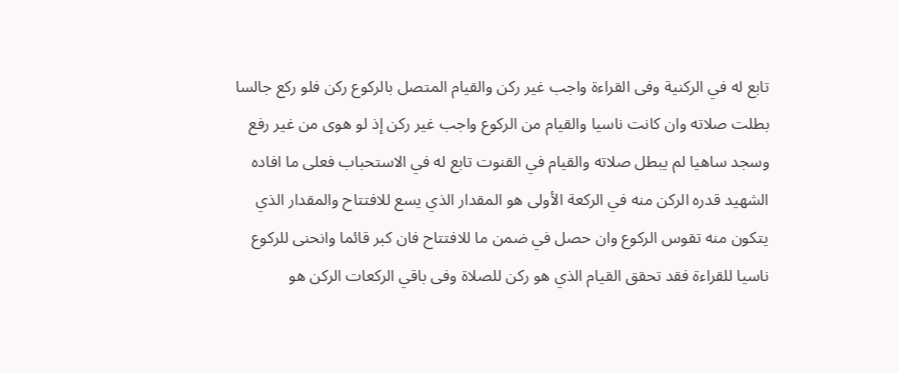تابع له في الركنية وفى القراءة واجب غير ركن والقيام المتصل بالركوع ركن فلو ركع جالسا بطلت صلاته وان كانت ناسيا والقيام من الركوع واجب غير ركن إذ لو هوى من غير رفع وسجد ساهيا لم يبطل صلاته والقيام في القنوت تابع له في الاستحباب فعلى ما افاده الشهيد قدره الركن منه في الركعة الأولى هو المقدار الذي يسع للافتتاح والمقدار الذي يتكون منه تقوس الركوع وان حصل في ضمن ما للافتتاح فان كبر قائما وانحنى للركوع ناسيا للقراءة فقد تحقق القيام الذي هو ركن للصلاة وفى باقي الركعات الركن هو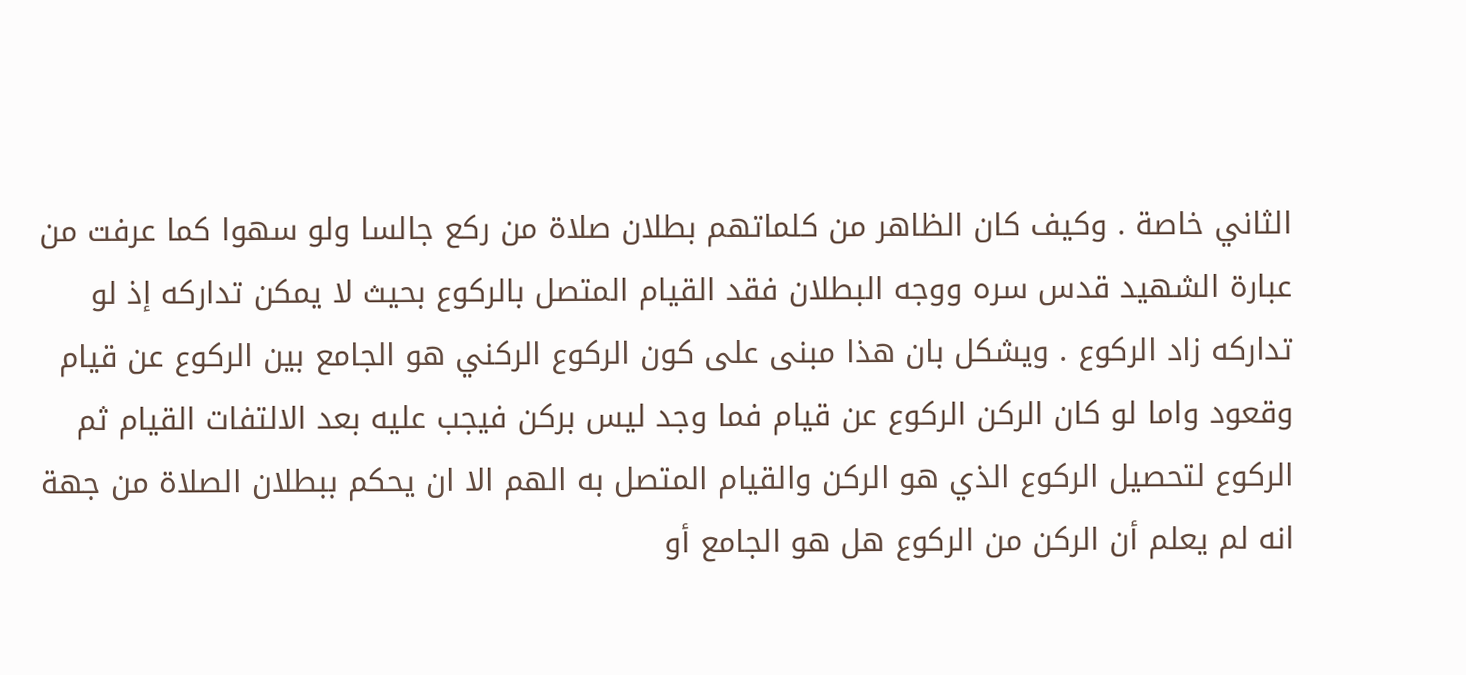الثاني خاصة . وكيف كان الظاهر من كلماتهم بطلان صلاة من ركع جالسا ولو سهوا كما عرفت من عبارة الشهيد قدس سره ووجه البطلان فقد القيام المتصل بالركوع بحيث لا يمكن تداركه إذ لو تداركه زاد الركوع . ويشكل بان هذا مبنى على كون الركوع الركني هو الجامع بين الركوع عن قيام وقعود واما لو كان الركن الركوع عن قيام فما وجد ليس بركن فيجب عليه بعد الالتفات القيام ثم الركوع لتحصيل الركوع الذي هو الركن والقيام المتصل به الهم الا ان يحكم ببطلان الصلاة من جهة انه لم يعلم أن الركن من الركوع هل هو الجامع أو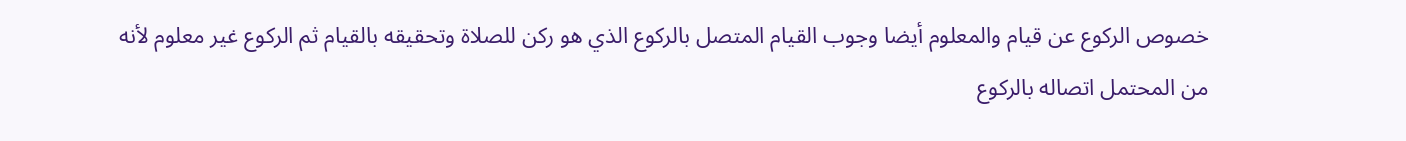خصوص الركوع عن قيام والمعلوم أيضا وجوب القيام المتصل بالركوع الذي هو ركن للصلاة وتحقيقه بالقيام ثم الركوع غير معلوم لأنه من المحتمل اتصاله بالركوع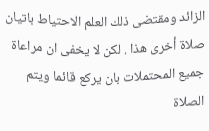الزائد ومقتضى ذلك العلم الاحتياط باتيان صلاة أخرى هذا . لكن لا يخفى ان مراعاة جميع المحتملات بان يركع قائما ويتم الصلاة